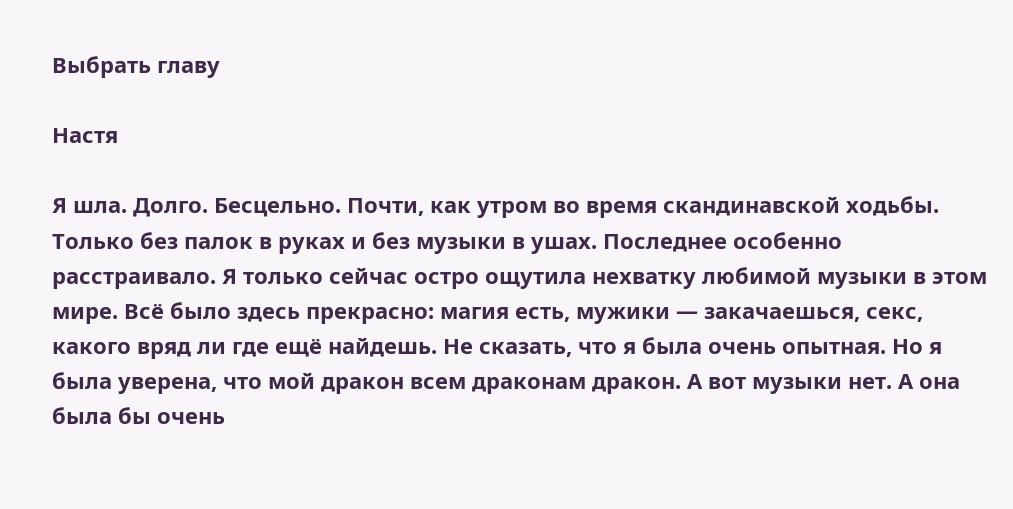Выбрать главу

Настя

Я шла. Долго. Бесцельно. Почти, как утром во время скандинавской ходьбы. Только без палок в руках и без музыки в ушах. Последнее особенно расстраивало. Я только сейчас остро ощутила нехватку любимой музыки в этом мире. Всё было здесь прекрасно: магия есть, мужики — закачаешься, секс, какого вряд ли где ещё найдешь. Не сказать, что я была очень опытная. Но я была уверена, что мой дракон всем драконам дракон. А вот музыки нет. А она была бы очень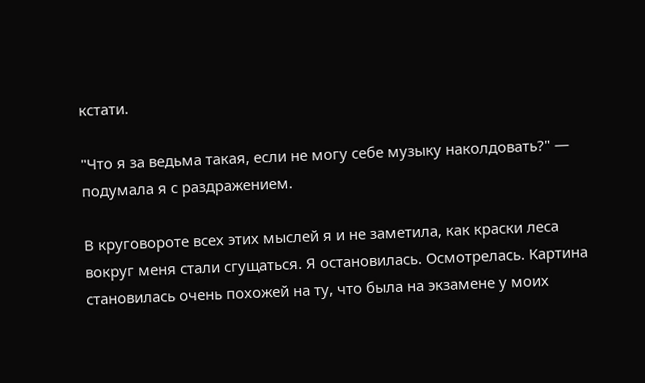кстати.

"Что я за ведьма такая, если не могу себе музыку наколдовать?" — подумала я с раздражением.

В круговороте всех этих мыслей я и не заметила, как краски леса вокруг меня стали сгущаться. Я остановилась. Осмотрелась. Картина становилась очень похожей на ту, что была на экзамене у моих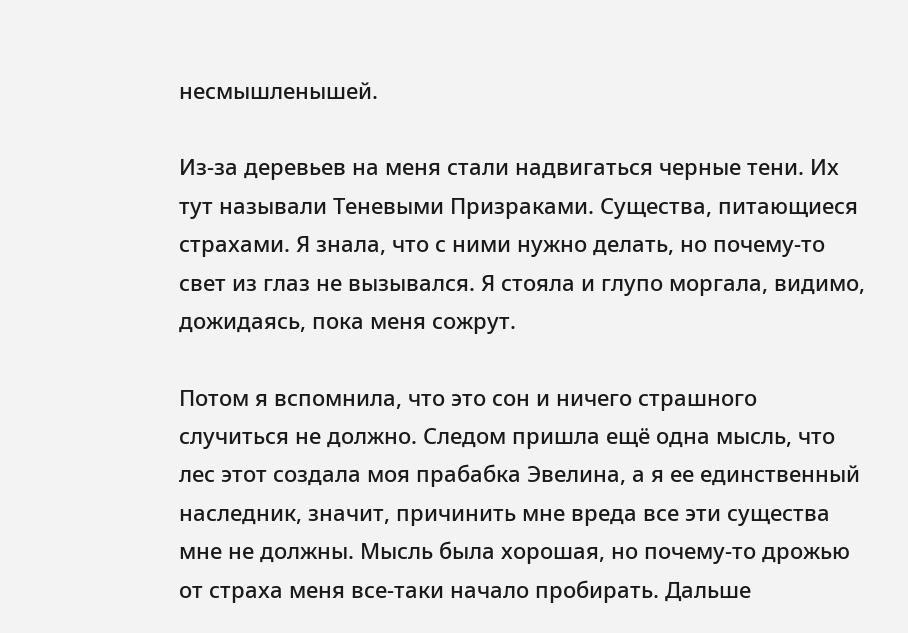несмышленышей.

Из-за деревьев на меня стали надвигаться черные тени. Их тут называли Теневыми Призраками. Существа, питающиеся страхами. Я знала, что с ними нужно делать, но почему-то свет из глаз не вызывался. Я стояла и глупо моргала, видимо, дожидаясь, пока меня сожрут.

Потом я вспомнила, что это сон и ничего страшного случиться не должно. Следом пришла ещё одна мысль, что лес этот создала моя прабабка Эвелина, а я ее единственный наследник, значит, причинить мне вреда все эти существа мне не должны. Мысль была хорошая, но почему-то дрожью от страха меня все-таки начало пробирать. Дальше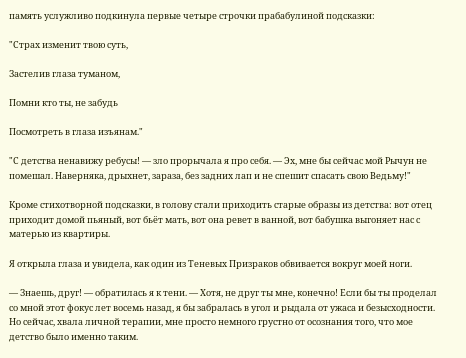память услужливо подкинула первые четыре строчки прабабулиной подсказки:

"Страх изменит твою суть,

Застелив глаза туманом,

Помни кто ты, не забудь

Посмотреть в глаза изъянам."

"С детства ненавижу ребусы! — зло прорычала я про себя. — Эх, мне бы сейчас мой Рычун не помешал. Наверняка, дрыхнет, зараза, без задних лап и не спешит спасать свою Ведьму!"

Кроме стихотворной подсказки, в голову стали приходить старые образы из детства: вот отец приходит домой пьяный, вот бьёт мать, вот она ревет в ванной, вот бабушка выгоняет нас с матерью из квартиры.

Я открыла глаза и увидела, как один из Теневых Призраков обвивается вокруг моей ноги.

— Знаешь, друг! — обратилась я к тени. — Хотя, не друг ты мне, конечно! Если бы ты проделал со мной этот фокус лет восемь назад, я бы забралась в угол и рыдала от ужаса и безысходности. Но сейчас, хвала личной терапии, мне просто немного грустно от осознания того, что мое детство было именно таким.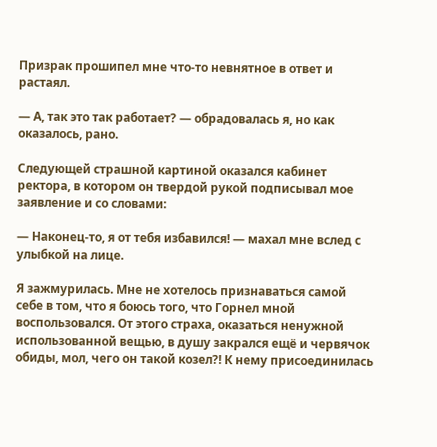Призрак прошипел мне что-то невнятное в ответ и растаял.

— А, так это так работает? — обрадовалась я, но как оказалось, рано.

Следующей страшной картиной оказался кабинет ректора, в котором он твердой рукой подписывал мое заявление и со словами:

— Наконец-то, я от тебя избавился! — махал мне вслед с улыбкой на лице.

Я зажмурилась. Мне не хотелось признаваться самой себе в том, что я боюсь того, что Горнел мной воспользовался. От этого страха, оказаться ненужной использованной вещью, в душу закрался ещё и червячок обиды, мол, чего он такой козел?! К нему присоединилась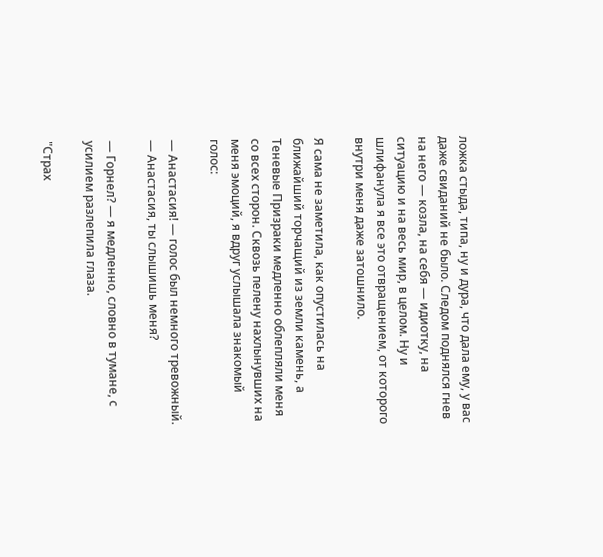ложка стыда, типа, ну и дура, что дала ему, у вас даже свиданий не было. Следом поднялся гнев на него — козла, на себя — идиотку, на ситуацию и на весь мир, в целом. Ну и шлифанула я все это отвращением, от которого внутри меня даже затошнило.

Я сама не заметила, как опустилась на ближайший торчащий из земли камень, а Теневые Призраки медленно облепляли меня со всех сторон. Сквозь пелену нахлынувших на меня эмоций, я вдруг услышала знакомый голос:

— Анастасия! — голос был немного тревожный. — Анастасия, ты слышишь меня?

— Горнел? — я медленно, словно в тумане, с усилием разлепила глаза.

"Страх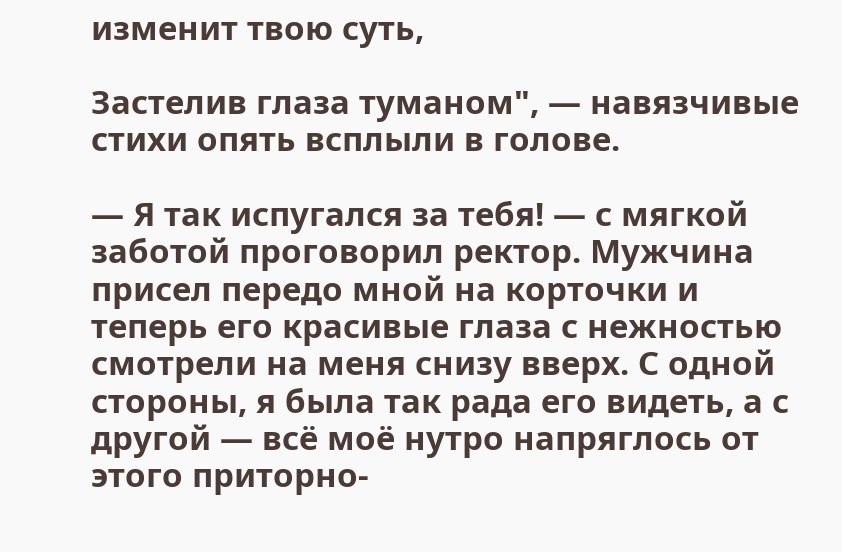изменит твою суть,

Застелив глаза туманом", — навязчивые стихи опять всплыли в голове.

— Я так испугался за тебя! — с мягкой заботой проговорил ректор. Мужчина присел передо мной на корточки и теперь его красивые глаза с нежностью смотрели на меня снизу вверх. С одной стороны, я была так рада его видеть, а с другой — всё моё нутро напряглось от этого приторно-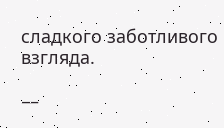сладкого заботливого взгляда.

—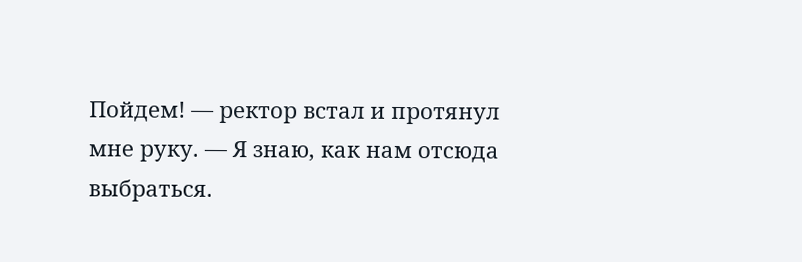Пойдем! — ректор встал и протянул мне руку. — Я знаю, как нам отсюда выбраться.